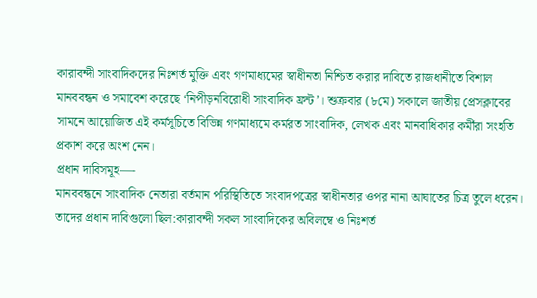কারাবন্দী সাংবাদিকদের নিঃশর্ত মুক্তি এবং গণমাধ্যমের স্বাধীনতা নিশ্চিত করার দাবিতে রাজধানীতে বিশাল মানববন্ধন ও সমাবেশ করেছে ‘নিপীড়নবিরোধী সাংবাদিক ফ্রন্ট’। শুক্রবার (৮মে) সকালে জাতীয় প্রেসক্লাবের সামনে আয়োজিত এই কর্মসূচিতে বিভিন্ন গণমাধ্যমে কর্মরত সাংবাদিক, লেখক এবং মানবাধিকার কর্মীরা সংহতি প্রকাশ করে অংশ নেন।
প্রধান দাবিসমূহ—-
মানববন্ধনে সাংবাদিক নেতারা বর্তমান পরিস্থিতিতে সংবাদপত্রের স্বাধীনতার ওপর নানা আঘাতের চিত্র তুলে ধরেন। তাদের প্রধান দাবিগুলো ছিল:কারাবন্দী সকল সাংবাদিকের অবিলম্বে ও নিঃশর্ত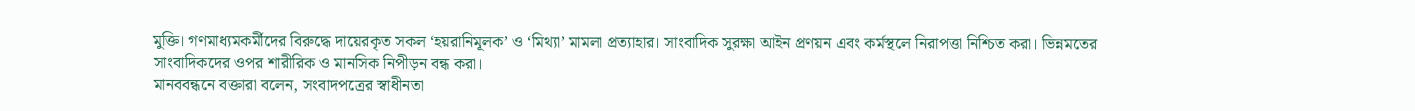মুক্তি। গণমাধ্যমকর্মীদের বিরুদ্ধে দায়েরকৃত সকল ‘হয়রানিমূলক’ ও ‘মিথ্যা’ মামলা প্রত্যাহার। সাংবাদিক সুরক্ষা আইন প্রণয়ন এবং কর্মস্থলে নিরাপত্তা নিশ্চিত করা। ভিন্নমতের সাংবাদিকদের ওপর শারীরিক ও মানসিক নিপীড়ন বন্ধ করা।
মানববন্ধনে বক্তারা বলেন, সংবাদপত্রের স্বাধীনতা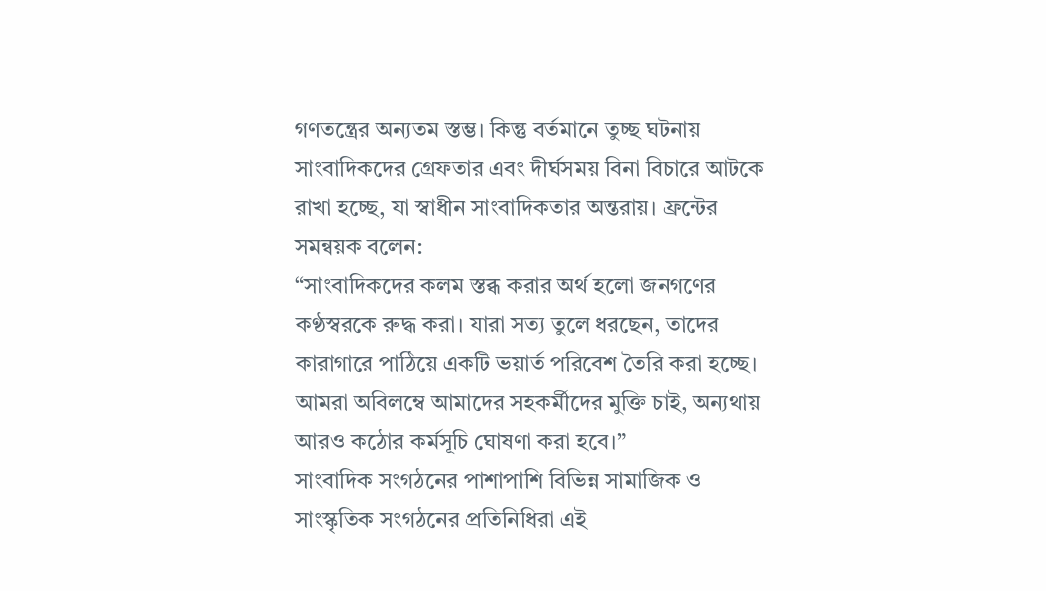গণতন্ত্রের অন্যতম স্তম্ভ। কিন্তু বর্তমানে তুচ্ছ ঘটনায় সাংবাদিকদের গ্রেফতার এবং দীর্ঘসময় বিনা বিচারে আটকে রাখা হচ্ছে, যা স্বাধীন সাংবাদিকতার অন্তরায়। ফ্রন্টের সমন্বয়ক বলেন:
“সাংবাদিকদের কলম স্তব্ধ করার অর্থ হলো জনগণের কণ্ঠস্বরকে রুদ্ধ করা। যারা সত্য তুলে ধরছেন, তাদের কারাগারে পাঠিয়ে একটি ভয়ার্ত পরিবেশ তৈরি করা হচ্ছে। আমরা অবিলম্বে আমাদের সহকর্মীদের মুক্তি চাই, অন্যথায় আরও কঠোর কর্মসূচি ঘোষণা করা হবে।”
সাংবাদিক সংগঠনের পাশাপাশি বিভিন্ন সামাজিক ও সাংস্কৃতিক সংগঠনের প্রতিনিধিরা এই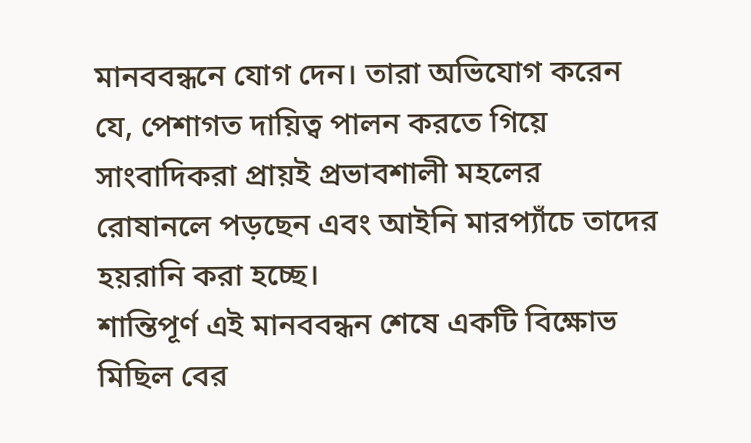মানববন্ধনে যোগ দেন। তারা অভিযোগ করেন যে, পেশাগত দায়িত্ব পালন করতে গিয়ে সাংবাদিকরা প্রায়ই প্রভাবশালী মহলের রোষানলে পড়ছেন এবং আইনি মারপ্যাঁচে তাদের হয়রানি করা হচ্ছে।
শান্তিপূর্ণ এই মানববন্ধন শেষে একটি বিক্ষোভ মিছিল বের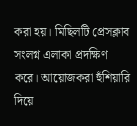করা হয়। মিছিলটি প্রেসক্লাব সংলগ্ন এলাকা প্রদক্ষিণ করে। আয়োজকরা হুঁশিয়ারি দিয়ে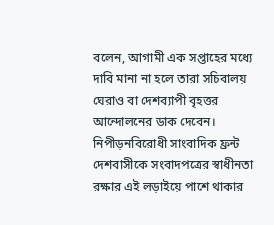বলেন, আগামী এক সপ্তাহের মধ্যে দাবি মানা না হলে তারা সচিবালয় ঘেরাও বা দেশব্যাপী বৃহত্তর আন্দোলনের ডাক দেবেন।
নিপীড়নবিরোধী সাংবাদিক ফ্রন্ট দেশবাসীকে সংবাদপত্রের স্বাধীনতা রক্ষার এই লড়াইয়ে পাশে থাকার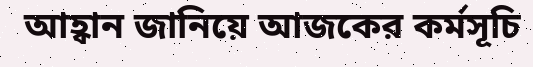আহ্বান জানিয়ে আজকের কর্মসূচি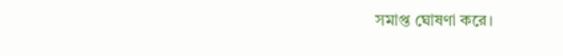সমাপ্ত ঘোষণা করে।